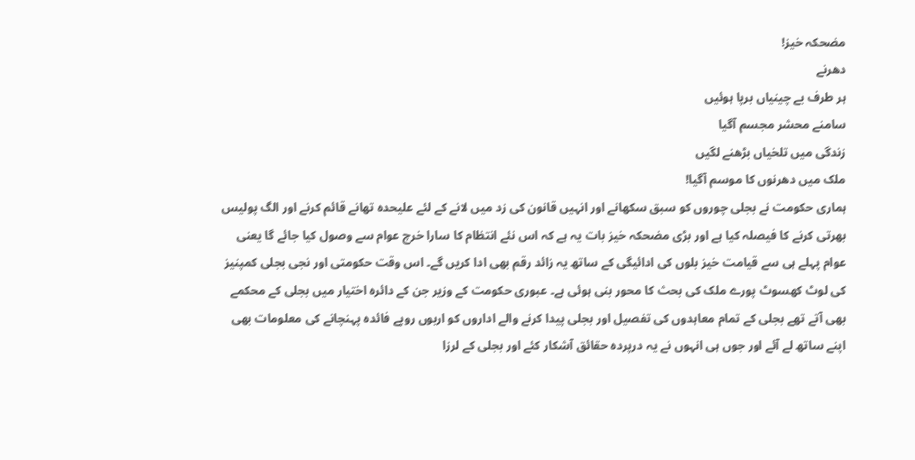مضحکہ خیز!
دھرنے
ہر طرف بے چینیاں برپا ہوئیں
سامنے محشر مجسم آگیا
زندگی میں تلخیاں بڑھنے لگیں
ملک میں دھرنوں کا موسم آگیا!
ہماری حکومت نے بجلی چوروں کو سبق سکھانے اور انہیں قانون کی زد میں لانے کے لئے علیحدہ تھانے قائم کرنے اور الگ پولیس بھرتی کرنے کا فیصلہ کیا ہے اور بڑی مضحکہ خیز بات یہ ہے کہ اس نئے انتظام کا سارا خرچ عوام سے وصول کیا جائے گا یعنی عوام پہلے ہی سے قیامت خیز بلوں کی ادائیگی کے ساتھ یہ زائد رقم بھی ادا کریں گے۔ اس وقت حکومتی اور نجی بجلی کمپنیز کی لوٹ کھسوٹ پورے ملک کی بحث کا محور بنی ہوئی ہے۔ عبوری حکومت کے وزیر جن کے دائرہ اختیار میں بجلی کے محکمے بھی آتے تھے بجلی کے تمام معاہدوں کی تفصیل اور بجلی پیدا کرنے والے اداروں کو اربوں روپے فائدہ پہنچانے کی معلومات بھی اپنے ساتھ لے آئے اور جوں ہی انہوں نے یہ درپردہ حقائق آشکار کئے اور بجلی کے لرزا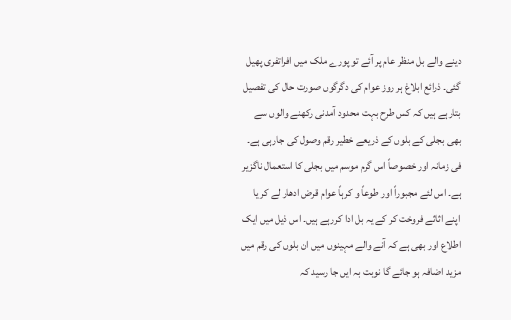دینے والے بل منظر عام پر آئے تو پورے ملک میں افراتفری پھیل گئی۔ ذرائع ابلاغ ہر روز عوام کی دگرگوں صورت حال کی تفصیل بتارہے ہیں کہ کس طرح بہت محدود آمدنی رکھنے والوں سے بھی بجلی کے بلوں کے ذریعے خطیر رقم وصول کی جارہی ہے۔ فی زمانہ اور خصوصاً اس گرم موسم میں بجلی کا استعمال ناگزیر ہے۔ اس لئے مجبوراً اور طوعاً و کرہاً عوام قرض ادھار لے کر یا اپنے اثاثے فروخت کر کے یہ بل ادا کررہے ہیں۔ اس ذیل میں ایک اطلاع اور بھی ہے کہ آنے والے مہینوں میں ان بلوں کی رقم میں مزید اضافہ ہو جائے گا نوبت بہ ایں جا رسید کہ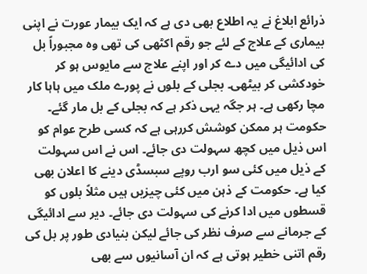ذرائع ابلاغ نے یہ اطلاع بھی دی ہے کہ ایک بیمار عورت نے اپنی بیماری کے علاج کے لئے جو رقم اکٹھی کی تھی وہ مجبوراً بل کی ادائیگی میں دے کر اور اپنے علاج سے مایوس ہو کر خودکشی کر بیٹھی۔ بجلی کے بلوں نے پورے ملک میں ہاہا کار مچا رکھی ہے۔ ہر جگہ یہی ذکر ہے کہ بجلی کے بل مار گئے۔ حکومت ہر ممکن کوشش کررہی ہے کہ کسی طرح عوام کو اس ذیل میں کچھ سہولت دی جائے۔ اس نے اس سہولت کے ذیل میں کئی سو ارب روپے سبسڈی دینے کا اعلان بھی کیا ہے۔ حکومت کے ذہن میں کئی چیزیں ہیں مثلاً بلوں کو قسطوں میں ادا کرنے کی سہولت دی جائے۔ دیر سے ادائیگی کے جرمانے سے صرف نظر کی جائے لیکن بنیادی طور پر بل کی رقم اتنی خطیر ہوتی ہے کہ ان آسانیوں سے بھی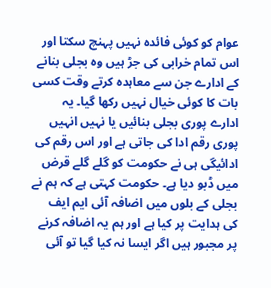عوام کو کوئی فائدہ نہیں پہنچ سکتا اور اس تمام خرابی کی جڑ ہیں وہ بجلی بنانے کے ادارے جن سے معاہدہ کرتے وقت کسی بات کا کوئی خیال نہیں رکھا گیا۔ یہ ادارے پوری بجلی بنائیں یا نہیں انہیں پوری رقم ادا کی جاتی ہے اور اس رقم کی ادائیگی ہی نے حکومت کو گلے گلے قرض میں ڈبو دیا ہے۔ حکومت کہتی ہے کہ ہم نے بجلی کے بلوں میں اضافہ آئی ایم ایف کی ہدایت پر کیا ہے اور ہم یہ اضافہ کرنے پر مجبور ہیں اگر ایسا نہ کیا گیا تو آئی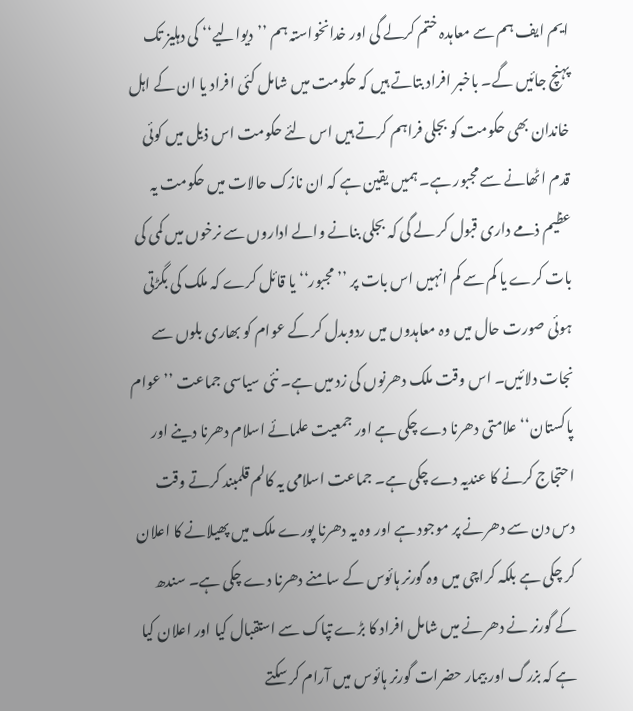ایم ایف ہم سے معاہدہ ختم کرلے گی اور خدانخواستہ ہم ’’دیوالیے‘‘ کی دہلیز تک پہنچ جائیں گے۔ باخبر افراد بتاتے ہیں کہ حکومت میں شامل کئی افراد یا ان کے اہل خاندان بھی حکومت کو بجلی فراہم کرتے ہیں اس لئے حکومت اس ذیل میں کوئی قدم اٹھانے سے مجبور ہے۔ ہمیں یقین ہے کہ ان نازک حالات میں حکومت یہ عظیم ذمے داری قبول کر لے گی کہ بجلی بنانے والے اداروں سے نرخوں میں کمی کی بات کرے یا کم سے کم انہیں اس بات پر ’’مجبور‘‘ یا قائل کرے کہ ملک کی بگڑتی ہوئی صورت حال میں وہ معاہدوں میں ردوبدل کر کے عوام کو بھاری بلوں سے نجات دلائیں۔ اس وقت ملک دھرنوں کی زد میں ہے۔ نئی سیاسی جماعت ’’عوام پاکستان‘‘ علامتی دھرنا دے چکی ہے اور جمعیت علمائے اسلام دھرنا دینے اور احتجاج کرنے کا عندیہ دے چکی ہے۔ جماعت اسلامی یہ کالم قلمبند کرتے وقت دس دن سے دھرنے پر موجود ہے اور وہ یہ دھرنا پورے ملک میں پھیلانے کا اعلان کر چکی ہے بلکہ کراچی میں وہ گورنر ہائوس کے سامنے دھرنا دے چکی ہے۔ سندھ کے گورنر نے دھرنے میں شامل افراد کا بڑے تپاک سے استقبال کیا اور اعلان کیا ہے کہ بزرگ اور بیمار حضرات گورنر ہائوس میں آرام کر سکتے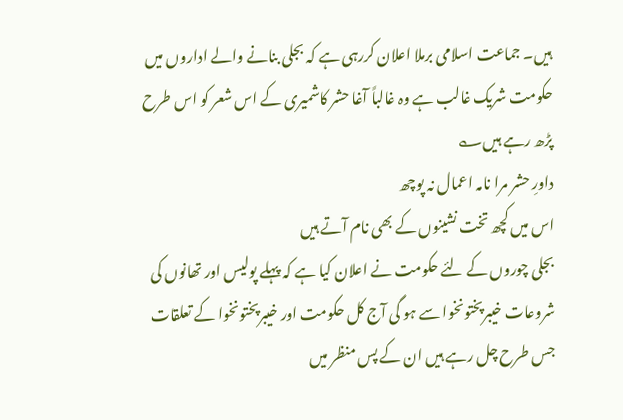ہیں۔ جماعت اسلامی برملا اعلان کررہی ہے کہ بجلی بنانے والے اداروں میں حکومت شریک غالب ہے وہ غالباً آغا حشر کاشمیری کے اس شعر کو اس طرح پڑھ رہے ہیں؎
داورِ حشر مرا نامہ اعمال نہ پوچھ
اس میں کچھ تخت نشینوں کے بھی نام آتے ہیں
بجلی چوروں کے لئے حکومت نے اعلان کیا ہے کہ پہلے پولیس اور تھانوں کی شروعات خیبرپختونخوا سے ہو گی آج کل حکومت اور خیبرپختونخوا کے تعلقات جس طرح چل رہے ہیں ان کے پس منظر میں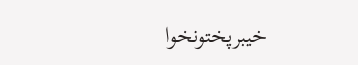خیبرپختونخوا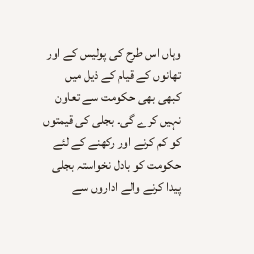وہاں اس طرح کی پولیس کے اور تھانوں کے قیام کے ذیل میں کبھی بھی حکومت سے تعاون نہیں کرے گی۔ بجلی کی قیمتوں کو کم کرنے اور رکھنے کے لئے حکومت کو بادل نخواستہ بجلی پیدا کرنے والے اداروں سے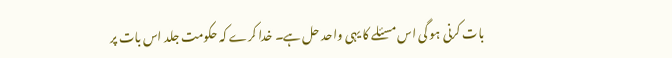بات کرنی ہو گی اس مسئلے کا یہی واحد حل ہے۔ خدا کرے کہ حکومت جلد اس بات پر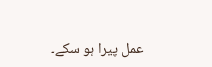عمل پیرا ہو سکے۔